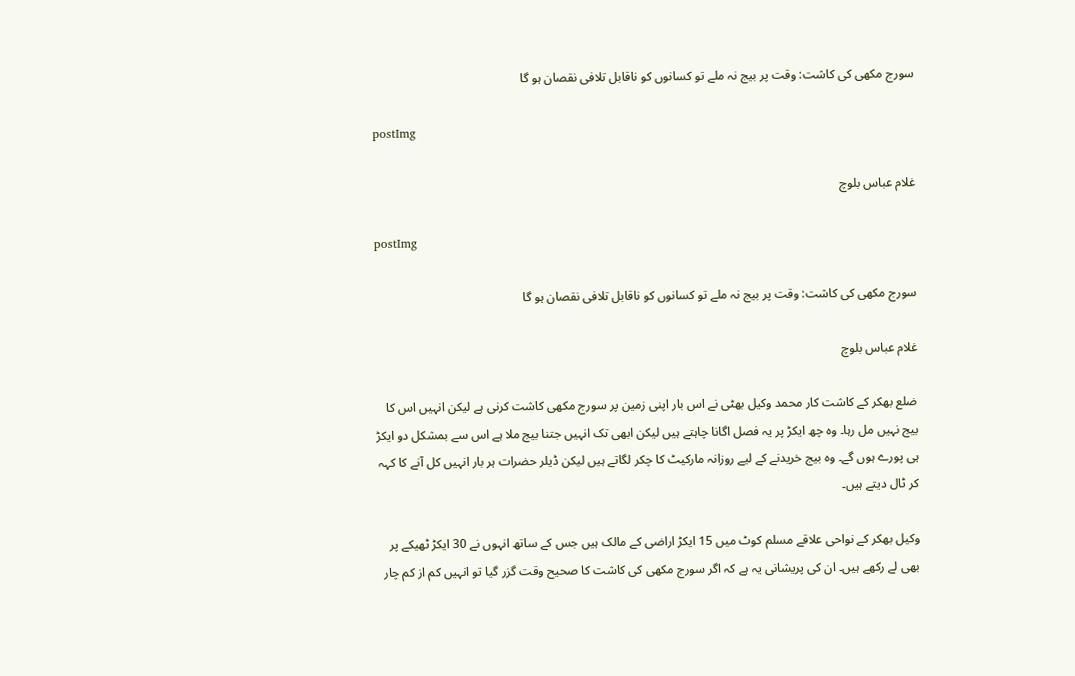سورج مکھی کی کاشت: وقت پر بیج نہ ملے تو کسانوں کو ناقابل تلافی نقصان ہو گا

postImg

غلام عباس بلوچ

postImg

سورج مکھی کی کاشت: وقت پر بیج نہ ملے تو کسانوں کو ناقابل تلافی نقصان ہو گا

غلام عباس بلوچ

ضلع بھکر کے کاشت کار محمد وکیل بھٹی نے اس بار اپنی زمین پر سورج مکھی کاشت کرنی ہے لیکن انہیں اس کا بیج نہیں مل رہا۔ وہ چھ ایکڑ پر یہ فصل اگانا چاہتے ہیں لیکن ابھی تک انہیں جتنا بیج ملا ہے اس سے بمشکل دو ایکڑ ہی پورے ہوں گے۔ وہ بیج خریدنے کے لیے روزانہ مارکیٹ کا چکر لگاتے ہیں لیکن ڈیلر حضرات ہر بار انہیں کل آنے کا کہہ کر ٹال دیتے ہیں۔

وکیل بھکر کے نواحی علاقے مسلم کوٹ میں 15 ایکڑ اراضی کے مالک ہیں جس کے ساتھ انہوں نے 30 ایکڑ ٹھیکے پر بھی لے رکھے ہیں۔ ان کی پریشانی یہ ہے کہ اگر سورج مکھی کی کاشت کا صحیح وقت گزر گیا تو انہیں کم از کم چار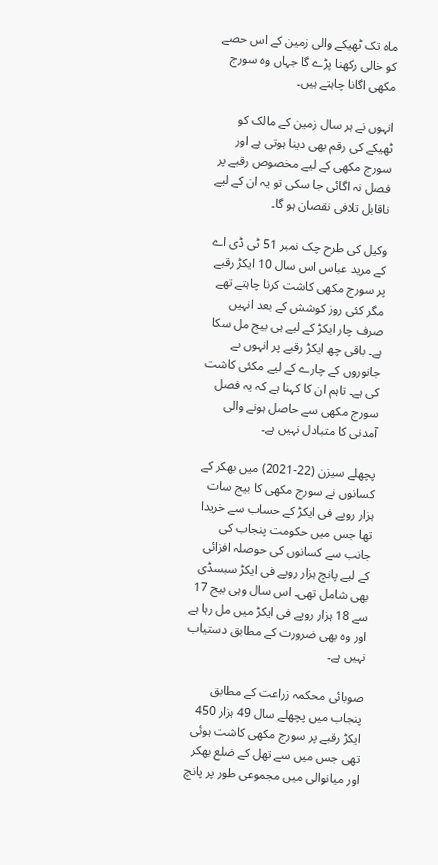ماہ تک ٹھیکے والی زمین کے اس حصے کو خالی رکھنا پڑے گا جہاں وہ سورج مکھی اگانا چاہتے ہیں۔

انہوں نے ہر سال زمین کے مالک کو ٹھیکے کی رقم بھی دینا ہوتی ہے اور سورج مکھی کے لیے مخصوص رقبے پر فصل نہ اگائی جا سکی تو یہ ان کے لیے ناقابل تلافی نقصان ہو گا۔

وکیل کی طرح چک نمبر 51 ٹی ڈی اے کے مرید عباس اس سال 10 ایکڑ رقبے پر سورج مکھی کاشت کرنا چاہتے تھے مگر کئی روز کوشش کے بعد انہیں صرف چار ایکڑ کے لیے ہی بیج مل سکا ہے۔ باقی چھ ایکڑ رقبے پر انہوں ںے جانوروں کے چارے کے لیے مکئی کاشت کی ہے۔ تاہم ان کا کہنا ہے کہ یہ فصل سورج مکھی سے حاصل ہونے والی آمدنی کا متبادل نہیں ہے۔

پچھلے سیزن (22-2021) میں بھکر کے کسانوں نے سورج مکھی کا بیج سات ہزار روپے فی ایکڑ کے حساب سے خریدا تھا جس میں حکومت پنجاب کی جانب سے کسانوں کی حوصلہ افزائی کے لیے پانچ ہزار روپے فی ایکڑ سبسڈی بھی شامل تھی۔ اس سال وہی بیج 17 سے 18 ہزار روپے فی ایکڑ میں مل رہا ہے اور وہ بھی ضرورت کے مطابق دستیاب نہیں ہے۔

صوبائی محکمہ زراعت کے مطابق پنجاب میں پچھلے سال 49 ہزار 450 ایکڑ رقبے پر سورج مکھی کاشت ہوئی تھی جس میں سے تھل کے ضلع بھکر اور میانوالی میں مجموعی طور پر پانچ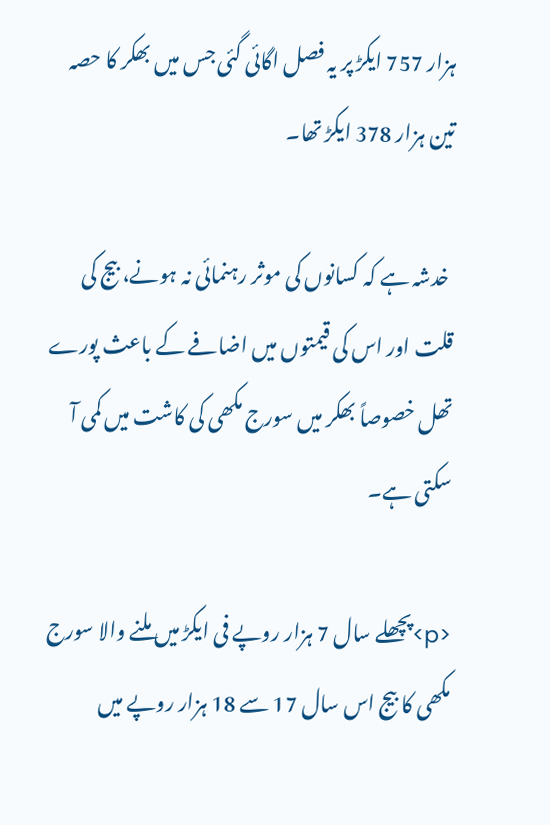ہزار 757 ایکڑ پر یہ فصل اگائی گئی جس میں بھکر کا حصہ تین ہزار 378 ایکڑ تھا۔

 خدشہ ہے کہ کسانوں کی موثر رہنمائی نہ ہونے، بیج کی قلت اور اس کی قیمتوں میں اضافے کے باعث پورے تھل خصوصاً بھکر میں سورج مکھی کی کاشت میں کمی آ سکتی ہے۔

<p>پچھلے سال 7 ہزار روپے فی ایکڑ میں ملنے والا سورج مکھی کا بیج اس سال 17 سے 18 ہزار روپے میں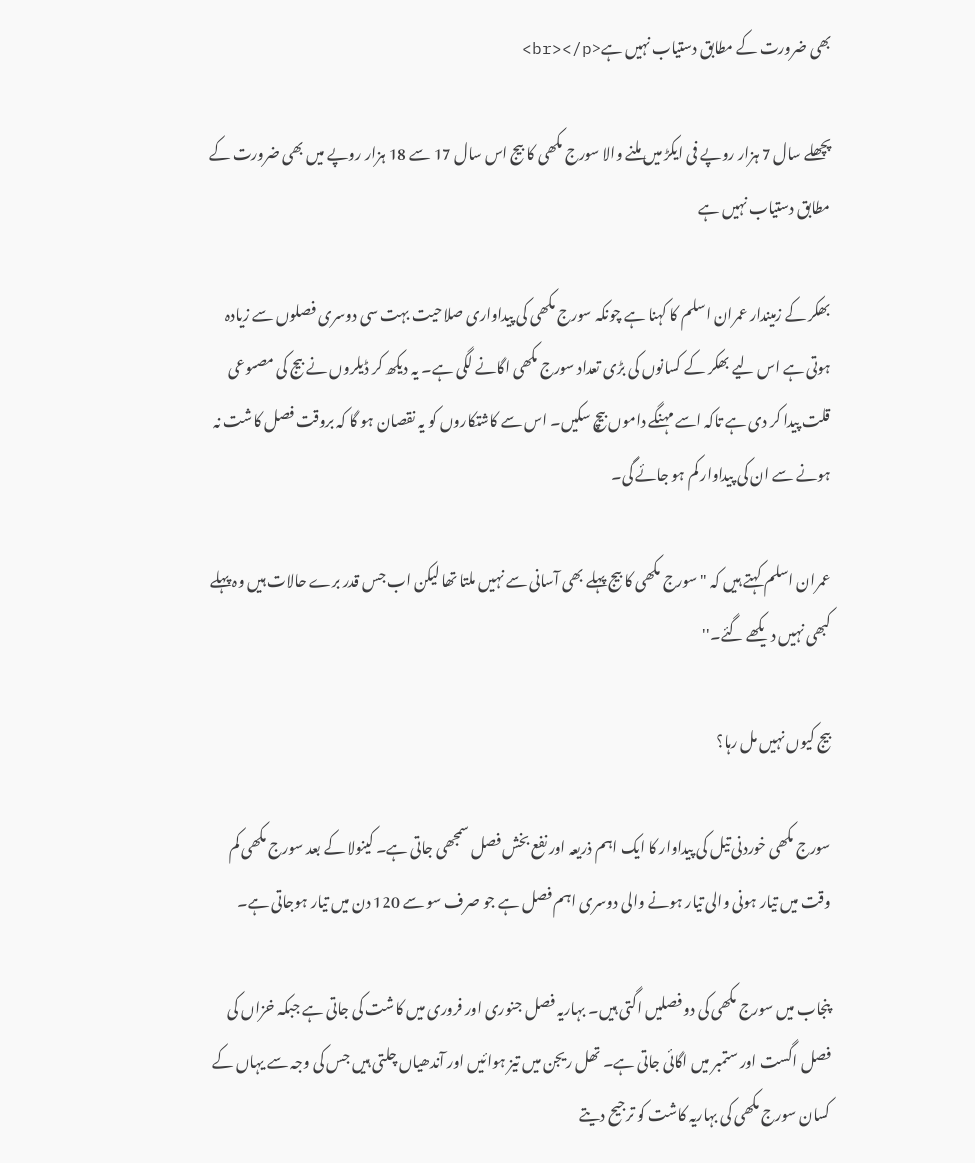بھی ضرورت کے مطابق دستیاب نہیں ہے<br></p>

پچھلے سال 7 ہزار روپے فی ایکڑ میں ملنے والا سورج مکھی کا بیج اس سال 17 سے 18 ہزار روپے میں بھی ضرورت کے مطابق دستیاب نہیں ہے

بھکر کے زمیندار عمران اسلم کا کہنا ہے چونکہ سورج مکھی کی پیداواری صلاحیت بہت سی دوسری فصلوں سے زیادہ ہوتی ہے اس لیے بھکر کے کسانوں کی بڑی تعداد سورج مکھی اگانے لگی ہے۔ یہ دیکھ کر ڈیلروں نے بیج کی مصںوعی قلت پیدا کر دی ہے تاکہ اسے مہنگے داموں بیچ سکیں۔ اس سے کاشتکاروں کو یہ نقصان ہو گا کہ بروقت فصل کاشت نہ ہونے سے ان کی پیداوار کم ہو جائے گی۔

عمران اسلم کہتے ہیں کہ "سورج مکھی کا بیج پہلے بھی آسانی سے نہیں ملتا تھا لیکن اب جس قدر برے حالات ہیں وہ پہلے کبھی نہیں دیکھے گئے۔''

بیج کیوں نہیں مل رہا؟

سورج مکھی خوردنی تیل کی پیداوار کا ایک اہم ذریعہ اور نفع بخش فصل سمجھی جاتی ہے۔ کینولا کے بعد سورج مکھی کم وقت میں تیار ہونی والی تیار ہونے والی دوسری اہم فصل ہے جو صرف سو سے 120 دن میں تیار ہوجاتی ہے۔

پنجاب میں سورج مکھی کی دو فصلیں اگتی ہیں۔ بہاریہ فصل جنوری اور فروری میں کاشت کی جاتی ہے جبکہ خزاں کی فصل اگست اور ستمبر میں اگائی جاتی ہے۔ تھل ریجن میں تیز ہوائیں اور آندھیاں چلتی ہیں جس کی وجہ سے یہاں کے کسان سورج مکھی کی بہاریہ کاشت کو ترجیح دیتے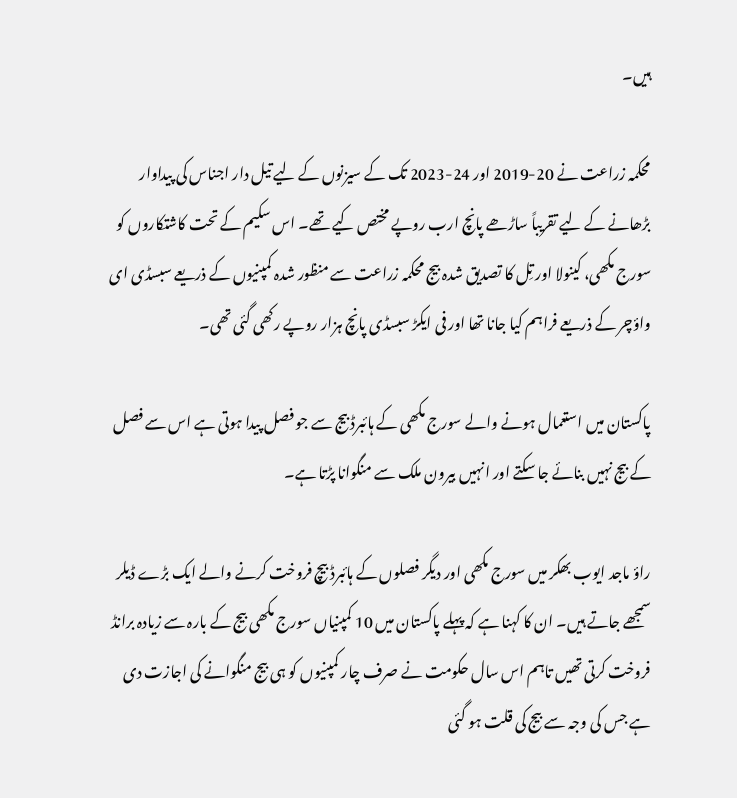ہیں۔

محکمہ زراعت نے 20-2019 اور 24-2023 تک کے سیزنوں کے لیے تیل دار اجناس کی پیداوار بڑھانے کے لیے تقریباً ساڑھے پانچ ارب روپے مختص کیے تھے۔ اس سکیم کے تحت کاشتکاروں کو سورج مکھی، کینولا اور تِل کا تصدیق شدہ بیج محکمہ زراعت سے منظور شدہ کمپنیوں کے ذریعے سبسڈی ای واؤچر کے ذریعے فراہم کیا جانا تھا اور فی ایکڑ سبسڈی پانچ ہزار روپے رکھی گئی تھی۔

پاکستان میں استعمال ہونے والے سورج مکھی کے ہائبرڈ بیج سے جو فصل پیدا ہوتی ہے اس سے فصل کے بیج نہیں بنائے جا سکتے اور انہیں بیرون ملک سے منگوانا پڑتا ہے۔

راؤ ماجد ایوب بھکر میں سورج مکھی اور دیگر فصلوں کے ہائبرڈ بیچ فروخت کرنے والے ایک بڑے ڈیلر سمجھے جاتے ہیں۔ ان کا کہنا ہے کہ پہلے پاکستان میں 10 کمپنیاں سورج مکھی بیج کے بارہ سے زیادہ برانڈ فروخت کرتی تھیں تاہم اس سال حکومت نے صرف چار کمپنیوں کو ہی بیج منگوانے کی اجازت دی ہے جس کی وجہ سے بیج کی قلت ہو گئی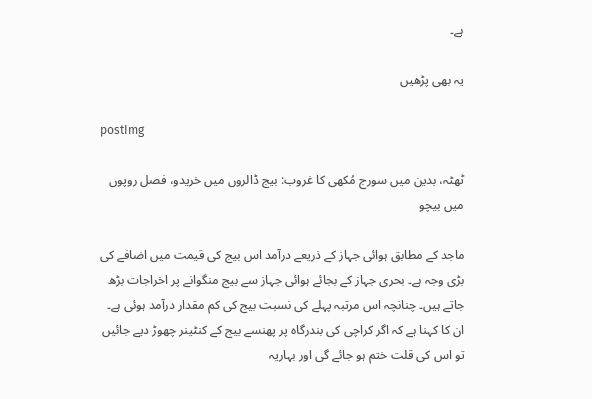ہے۔

یہ بھی پڑھیں

postImg

ٹھٹہ، بدین میں سورج مُکھی کا غروب: بیج ڈالروں میں خریدو، فصل روپوں میں بیچو

ماجد کے مطابق ہوائی جہاز کے ذریعے درآمد اس بیج کی قیمت میں اضافے کی بڑی وجہ ہے۔ بحری جہاز کے بجائے ہوائی جہاز سے بیج منگوانے پر اخراجات بڑھ جاتے ہیں۔ چنانچہ اس مرتبہ پہلے کی نسبت بیج کی کم مقدار درآمد ہوئی ہے۔ ان کا کہنا ہے کہ اگر کراچی کی بندرگاہ پر پھنسے بیج کے کنٹینر چھوڑ دیے جائیں تو اس کی قلت ختم ہو جائے گی اور بہاریہ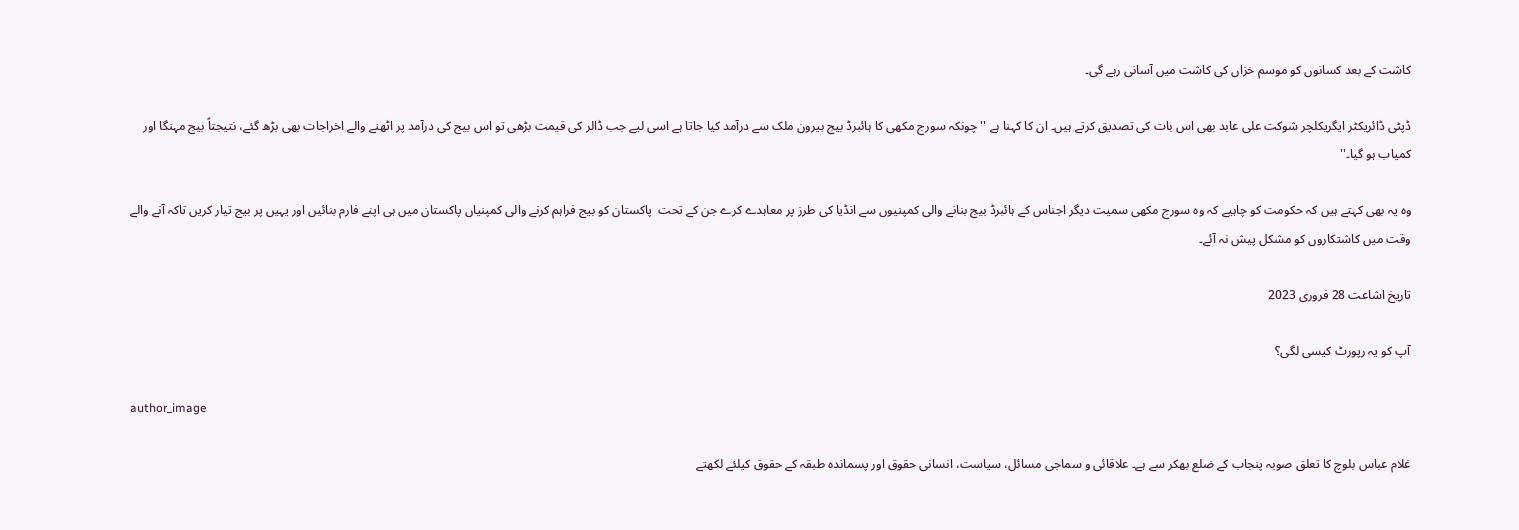کاشت کے بعد کسانوں کو موسم خزاں کی کاشت میں آسانی رہے گی۔

ڈپٹی ڈائریکٹر ایگریکلچر شوکت علی عابد بھی اس بات کی تصدیق کرتے ہیں۔ ان کا کہنا ہے ''چونکہ سورج مکھی کا ہائبرڈ بیج بیرون ملک سے درآمد کیا جاتا ہے اسی لیے جب ڈالر کی قیمت بڑھی تو اس بیج کی درآمد پر اٹھنے والے اخراجات بھی بڑھ گئے، نتیجتاً بیج مہنگا اور کمیاب ہو گیا۔''

وہ یہ بھی کہتے ہیں کہ حکومت کو چاہیے کہ وہ سورج مکھی سمیت دیگر اجناس کے ہائبرڈ بیج بنانے والی کمپنیوں سے انڈیا کی طرز پر معاہدے کرے جن کے تحت  پاکستان کو بیج فراہم کرنے والی کمپنیاں پاکستان میں ہی اپنے فارم بنائیں اور یہیں پر بیج تیار کریں تاکہ آنے والے وقت میں کاشتکاروں کو مشکل پیش نہ آئے۔

تاریخ اشاعت 28 فروری 2023

آپ کو یہ رپورٹ کیسی لگی؟

author_image

غلام عباس بلوچ کا تعلق صوبہ پنجاب کے ضلع بھکر سے ہے۔ علاقائی و سماجی مسائل، سیاست، انسانی حقوق اور پسماندہ طبقہ کے حقوق کیلئے لکھتے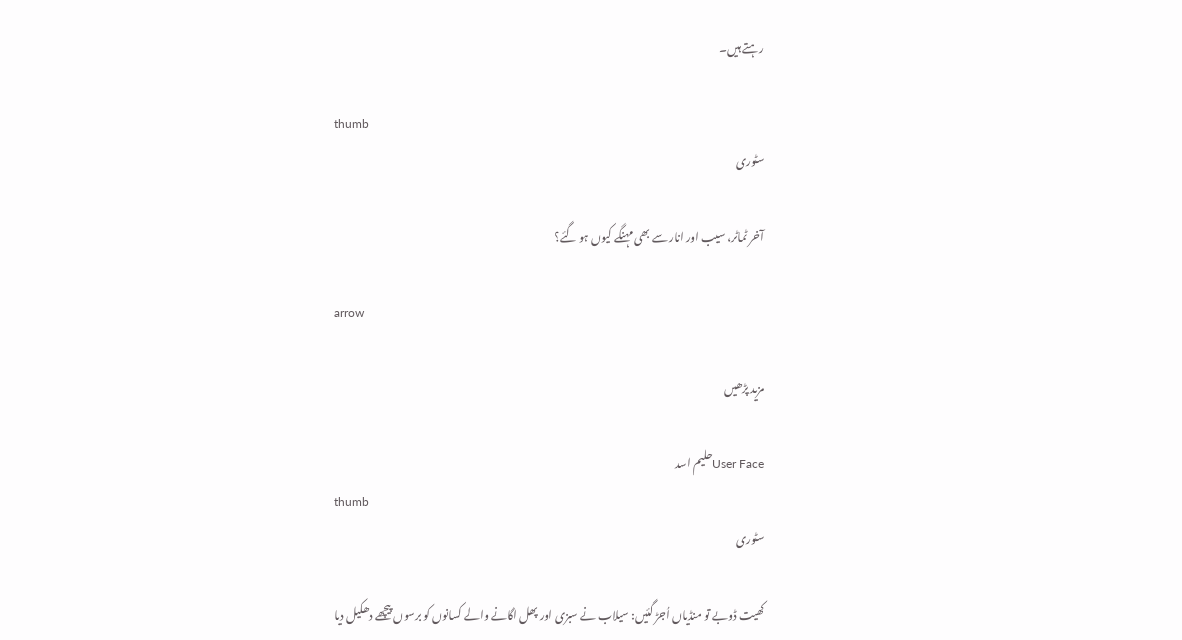رہتے ہیں۔

thumb
سٹوری

آخر ٹماٹر، سیب اور انار سے بھی مہنگے کیوں ہو گئے؟

arrow

مزید پڑھیں

User Faceحلیم اسد
thumb
سٹوری

کھیت ڈوبے تو منڈیاں اُجڑ گئیں: سیلاب نے سبزی اور پھل اگانے والے کسانوں کو برسوں پیچھے دھکیل دیا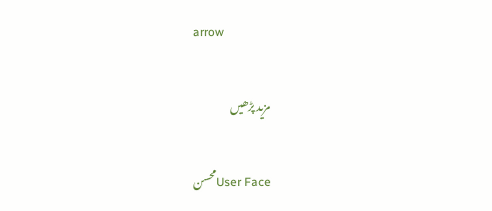arrow

مزید پڑھیں

User Faceمحسن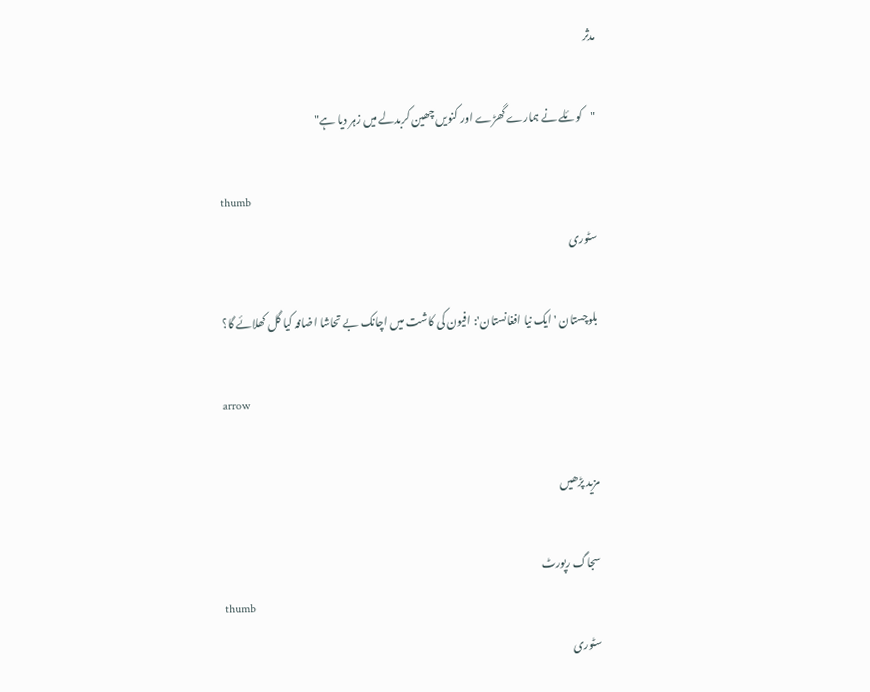مدثر

"کوئلے نے ہمارے گھڑے اور کنویں چھین کربدلے میں زہر دیا ہے"

thumb
سٹوری

بلوچستان 'ایک نیا افغانستان': افیون کی کاشت میں اچانک بے تحاشا اضافہ کیا گل کھلائے گا؟

arrow

مزید پڑھیں

سجاگ رپورٹ
thumb
سٹوری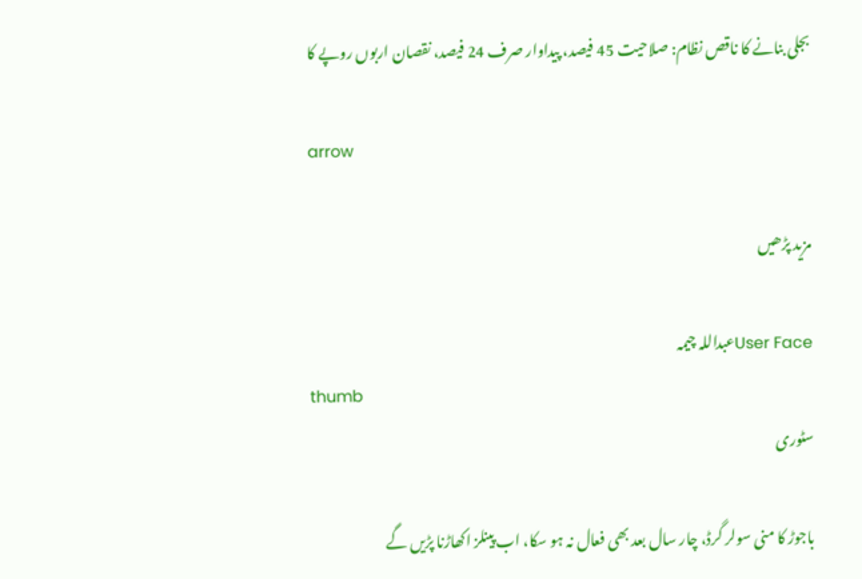بجلی بنانے کا ناقص نظام: صلاحیت 45 فیصد، پیداوار صرف 24 فیصد، نقصان اربوں روپے کا

arrow

مزید پڑھیں

User Faceعبداللہ چیمہ
thumb
سٹوری

باجوڑ کا منی سولر گرڈ، چار سال بعد بھی فعال نہ ہو سکا، اب پینلز اکھاڑنا پڑیں گے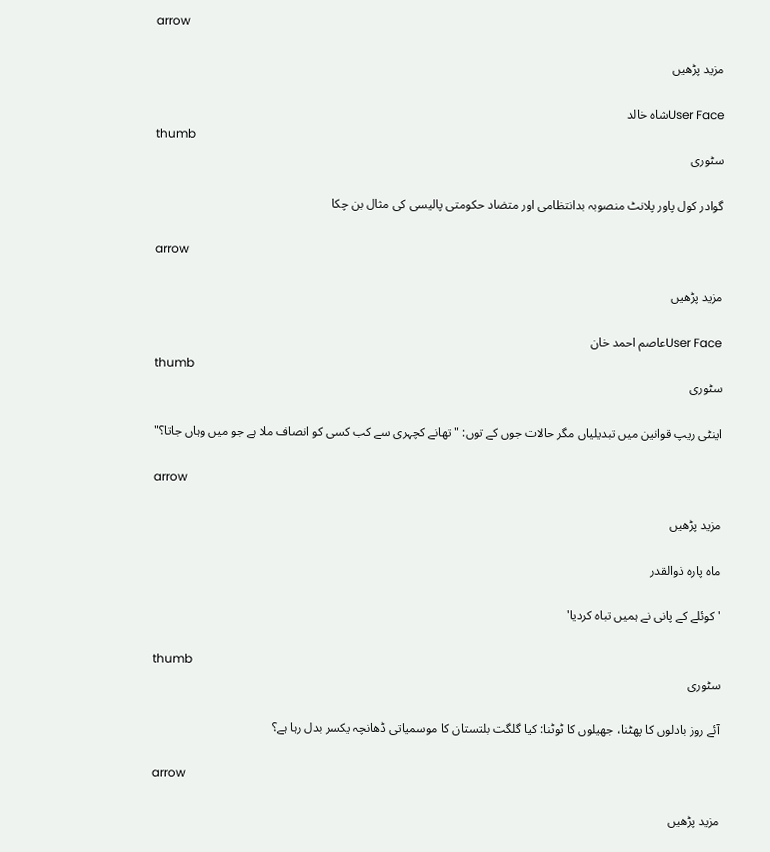arrow

مزید پڑھیں

User Faceشاہ خالد
thumb
سٹوری

گوادر کول پاور پلانٹ منصوبہ بدانتظامی اور متضاد حکومتی پالیسی کی مثال بن چکا

arrow

مزید پڑھیں

User Faceعاصم احمد خان
thumb
سٹوری

اینٹی ریپ قوانین میں تبدیلیاں مگر حالات جوں کے توں: "تھانے کچہری سے کب کسی کو انصاف ملا ہے جو میں وہاں جاتا؟"

arrow

مزید پڑھیں

ماہ پارہ ذوالقدر

'کوئلے کے پانی نے ہمیں تباہ کردیا'

thumb
سٹوری

آئے روز بادلوں کا پھٹنا، جھیلوں کا ٹوٹنا: کیا گلگت بلتستان کا موسمیاتی ڈھانچہ یکسر بدل رہا ہے؟

arrow

مزید پڑھیں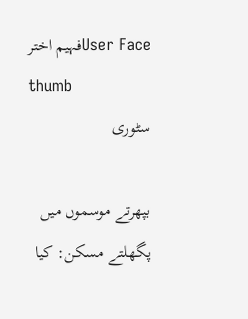User Faceفہیم اختر
thumb
سٹوری

بپھرتے موسموں میں پگھلتے مسکن: کیا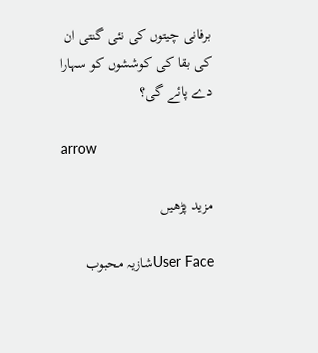برفانی چیتوں کی نئی گنتی ان کی بقا کی کوششوں کو سہارا دے پائے گی؟

arrow

مزید پڑھیں

User Faceشازیہ محبوب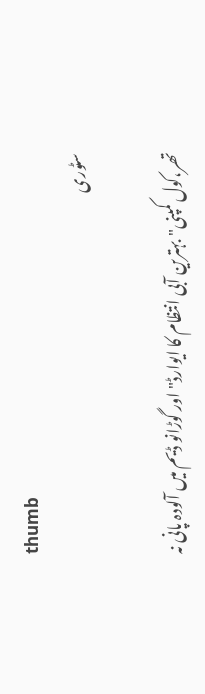thumb
سٹوری

تھر،کول کمپنی"بہترین آبی انتظام کا ایوارڈ" اور گوڑانو ڈیم میں آلودہ پانی نہ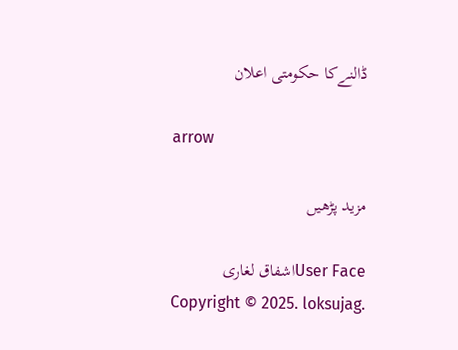ڈالنےکا حکومتی اعلان

arrow

مزید پڑھیں

User Faceاشفاق لغاری
Copyright © 2025. loksujag.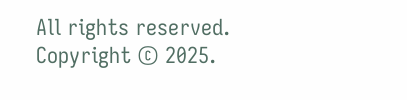All rights reserved.
Copyright © 2025.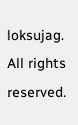loksujag. All rights reserved.